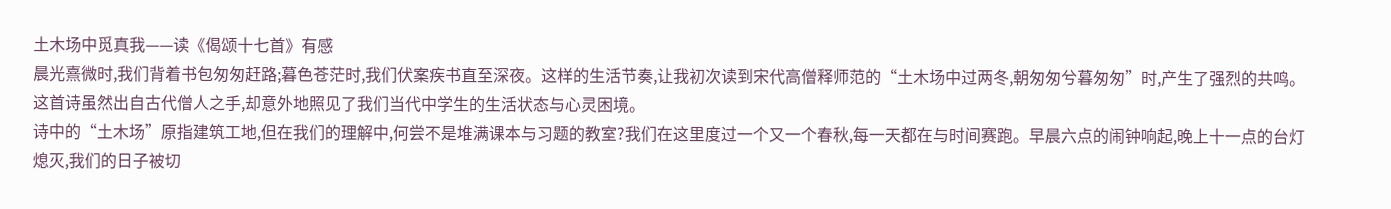土木场中觅真我——读《偈颂十七首》有感
晨光熹微时,我们背着书包匆匆赶路;暮色苍茫时,我们伏案疾书直至深夜。这样的生活节奏,让我初次读到宋代高僧释师范的“土木场中过两冬,朝匆匆兮暮匆匆”时,产生了强烈的共鸣。这首诗虽然出自古代僧人之手,却意外地照见了我们当代中学生的生活状态与心灵困境。
诗中的“土木场”原指建筑工地,但在我们的理解中,何尝不是堆满课本与习题的教室?我们在这里度过一个又一个春秋,每一天都在与时间赛跑。早晨六点的闹钟响起,晚上十一点的台灯熄灭,我们的日子被切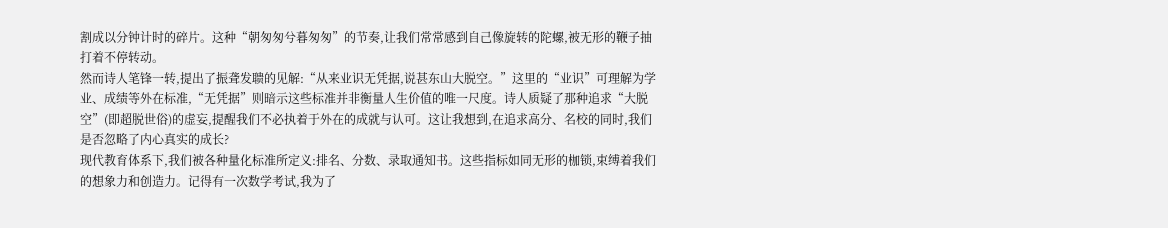割成以分钟计时的碎片。这种“朝匆匆兮暮匆匆”的节奏,让我们常常感到自己像旋转的陀螺,被无形的鞭子抽打着不停转动。
然而诗人笔锋一转,提出了振聋发聩的见解:“从来业识无凭据,说甚东山大脱空。”这里的“业识”可理解为学业、成绩等外在标准,“无凭据”则暗示这些标准并非衡量人生价值的唯一尺度。诗人质疑了那种追求“大脱空”(即超脱世俗)的虚妄,提醒我们不必执着于外在的成就与认可。这让我想到,在追求高分、名校的同时,我们是否忽略了内心真实的成长?
现代教育体系下,我们被各种量化标准所定义:排名、分数、录取通知书。这些指标如同无形的枷锁,束缚着我们的想象力和创造力。记得有一次数学考试,我为了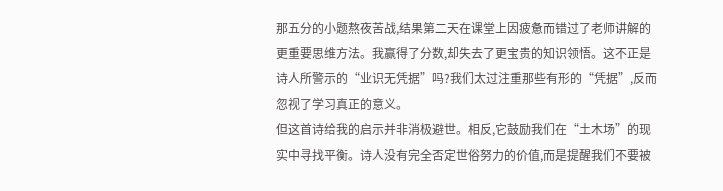那五分的小题熬夜苦战,结果第二天在课堂上因疲惫而错过了老师讲解的更重要思维方法。我赢得了分数,却失去了更宝贵的知识领悟。这不正是诗人所警示的“业识无凭据”吗?我们太过注重那些有形的“凭据”,反而忽视了学习真正的意义。
但这首诗给我的启示并非消极避世。相反,它鼓励我们在“土木场”的现实中寻找平衡。诗人没有完全否定世俗努力的价值,而是提醒我们不要被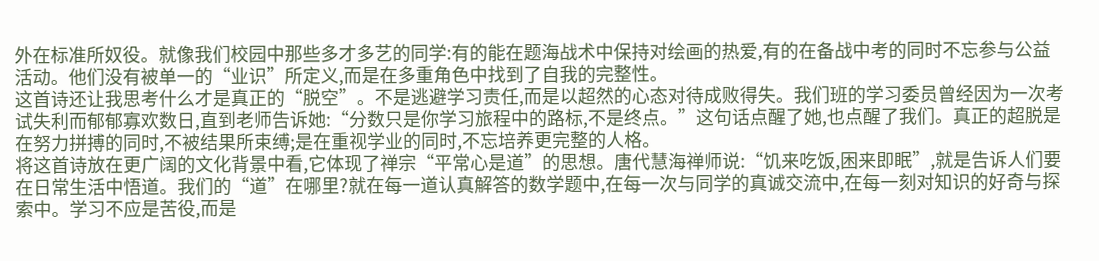外在标准所奴役。就像我们校园中那些多才多艺的同学:有的能在题海战术中保持对绘画的热爱,有的在备战中考的同时不忘参与公益活动。他们没有被单一的“业识”所定义,而是在多重角色中找到了自我的完整性。
这首诗还让我思考什么才是真正的“脱空”。不是逃避学习责任,而是以超然的心态对待成败得失。我们班的学习委员曾经因为一次考试失利而郁郁寡欢数日,直到老师告诉她:“分数只是你学习旅程中的路标,不是终点。”这句话点醒了她,也点醒了我们。真正的超脱是在努力拼搏的同时,不被结果所束缚;是在重视学业的同时,不忘培养更完整的人格。
将这首诗放在更广阔的文化背景中看,它体现了禅宗“平常心是道”的思想。唐代慧海禅师说:“饥来吃饭,困来即眠”,就是告诉人们要在日常生活中悟道。我们的“道”在哪里?就在每一道认真解答的数学题中,在每一次与同学的真诚交流中,在每一刻对知识的好奇与探索中。学习不应是苦役,而是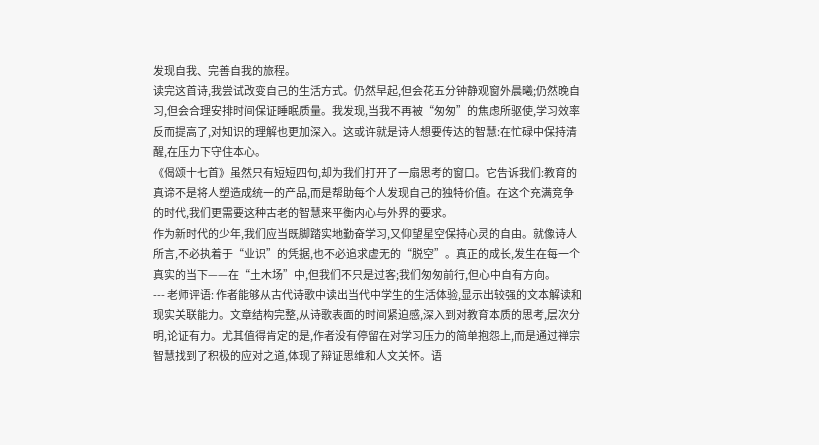发现自我、完善自我的旅程。
读完这首诗,我尝试改变自己的生活方式。仍然早起,但会花五分钟静观窗外晨曦;仍然晚自习,但会合理安排时间保证睡眠质量。我发现,当我不再被“匆匆”的焦虑所驱使,学习效率反而提高了,对知识的理解也更加深入。这或许就是诗人想要传达的智慧:在忙碌中保持清醒,在压力下守住本心。
《偈颂十七首》虽然只有短短四句,却为我们打开了一扇思考的窗口。它告诉我们:教育的真谛不是将人塑造成统一的产品,而是帮助每个人发现自己的独特价值。在这个充满竞争的时代,我们更需要这种古老的智慧来平衡内心与外界的要求。
作为新时代的少年,我们应当既脚踏实地勤奋学习,又仰望星空保持心灵的自由。就像诗人所言,不必执着于“业识”的凭据,也不必追求虚无的“脱空”。真正的成长,发生在每一个真实的当下——在“土木场”中,但我们不只是过客;我们匆匆前行,但心中自有方向。
--- 老师评语: 作者能够从古代诗歌中读出当代中学生的生活体验,显示出较强的文本解读和现实关联能力。文章结构完整,从诗歌表面的时间紧迫感,深入到对教育本质的思考,层次分明,论证有力。尤其值得肯定的是,作者没有停留在对学习压力的简单抱怨上,而是通过禅宗智慧找到了积极的应对之道,体现了辩证思维和人文关怀。语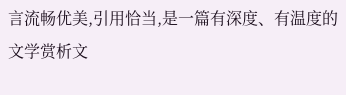言流畅优美,引用恰当,是一篇有深度、有温度的文学赏析文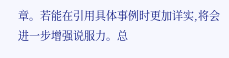章。若能在引用具体事例时更加详实,将会进一步增强说服力。总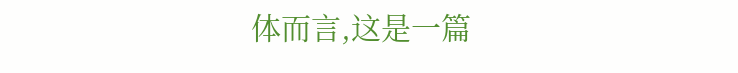体而言,这是一篇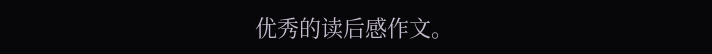优秀的读后感作文。